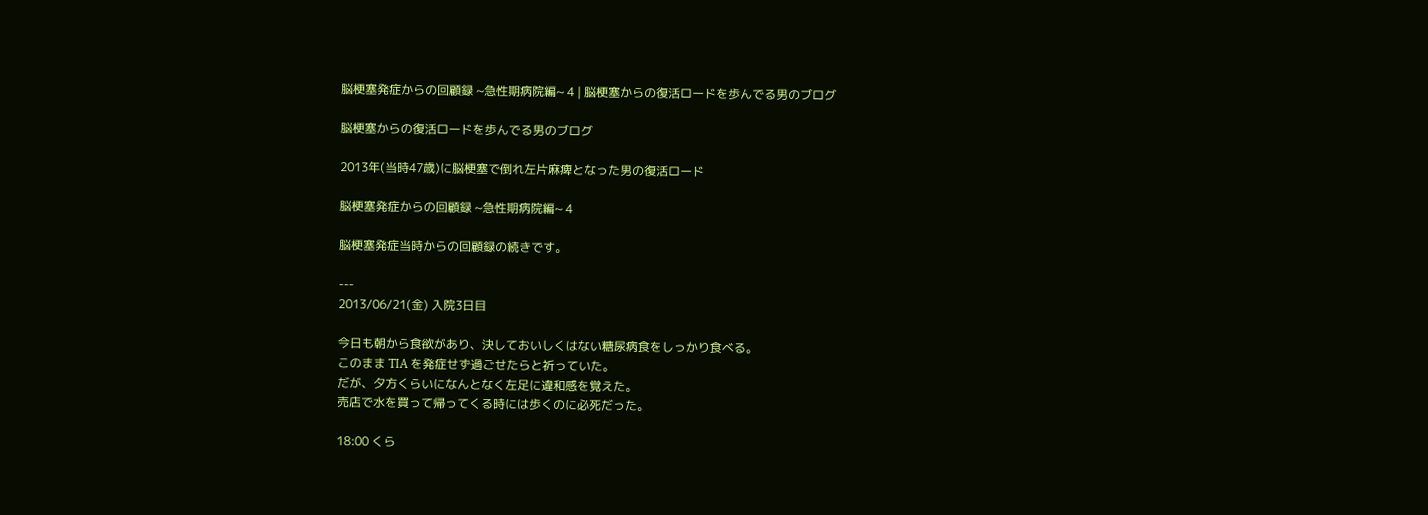脳梗塞発症からの回顧録 ~急性期病院編~ 4 | 脳梗塞からの復活ロードを歩んでる男のブログ

脳梗塞からの復活ロードを歩んでる男のブログ

2013年(当時47歳)に脳梗塞で倒れ左片麻痺となった男の復活ロード

脳梗塞発症からの回顧録 ~急性期病院編~ 4

脳梗塞発症当時からの回顧録の続きです。

---
2013/06/21(金) 入院3日目

今日も朝から食欲があり、決しておいしくはない糖尿病食をしっかり食べる。
このまま TIA を発症せず過ごせたらと祈っていた。
だが、夕方くらいになんとなく左足に違和感を覚えた。
売店で水を買って帰ってくる時には歩くのに必死だった。

18:00 くら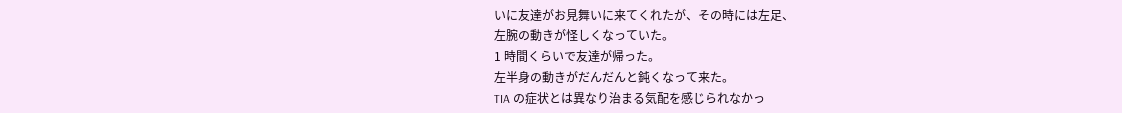いに友達がお見舞いに来てくれたが、その時には左足、
左腕の動きが怪しくなっていた。
1 時間くらいで友達が帰った。
左半身の動きがだんだんと鈍くなって来た。
TIA の症状とは異なり治まる気配を感じられなかっ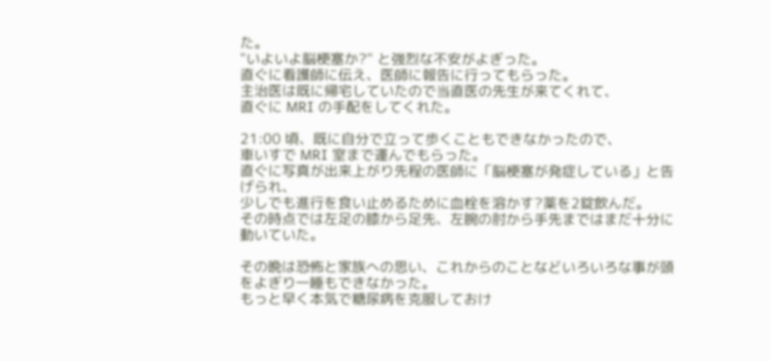た。
"いよいよ脳梗塞か?" と強烈な不安がよぎった。
直ぐに看護師に伝え、医師に報告に行ってもらった。
主治医は既に帰宅していたので当直医の先生が来てくれて、
直ぐに MRI の手配をしてくれた。

21:00 頃、既に自分で立って歩くこともできなかったので、
車いすで MRI 室まで運んでもらった。
直ぐに写真が出来上がり先程の医師に「脳梗塞が発症している」と告げられ、
少しでも進行を食い止めるために血栓を溶かす?薬を2錠飲んだ。
その時点では左足の膝から足先、左腕の肘から手先まではまだ十分に動いていた。

その晩は恐怖と家族への思い、これからのことなどいろいろな事が頭をよぎり一睡もできなかった。
もっと早く本気で糖尿病を克服しておけ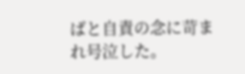ばと自責の念に苛まれ号泣した。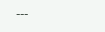---